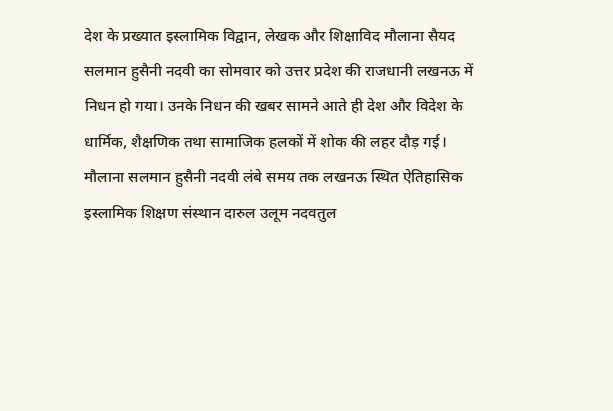देश के प्रख्यात इस्लामिक विद्वान, लेखक और शिक्षाविद मौलाना सैयद सलमान हुसैनी नदवी का सोमवार को उत्तर प्रदेश की राजधानी लखनऊ में निधन हो गया। उनके निधन की खबर सामने आते ही देश और विदेश के धार्मिक, शैक्षणिक तथा सामाजिक हलकों में शोक की लहर दौड़ गई।
मौलाना सलमान हुसैनी नदवी लंबे समय तक लखनऊ स्थित ऐतिहासिक इस्लामिक शिक्षण संस्थान दारुल उलूम नदवतुल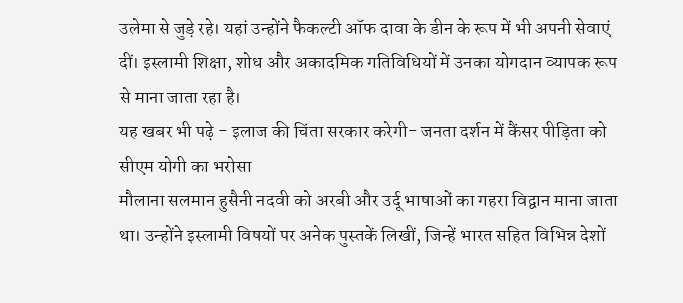उलेमा से जुड़े रहे। यहां उन्होंने फैकल्टी ऑफ दावा के डीन के रूप में भी अपनी सेवाएं दीं। इस्लामी शिक्षा, शोध और अकादमिक गतिविधियों में उनका योगदान व्यापक रूप से माना जाता रहा है।
यह खबर भी पढ़े - इलाज की चिंता सरकार करेगी- जनता दर्शन में कैंसर पीड़िता को सीएम योगी का भरोसा
मौलाना सलमान हुसैनी नदवी को अरबी और उर्दू भाषाओं का गहरा विद्वान माना जाता था। उन्होंने इस्लामी विषयों पर अनेक पुस्तकें लिखीं, जिन्हें भारत सहित विभिन्न देशों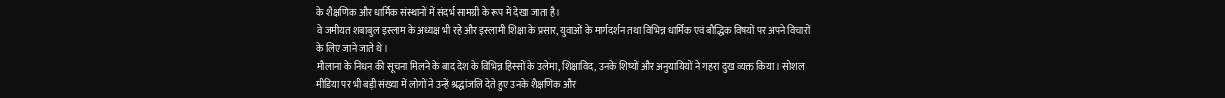के शैक्षणिक और धार्मिक संस्थानों में संदर्भ सामग्री के रूप में देखा जाता है।
वे जमीयत शबाबुल इस्लाम के अध्यक्ष भी रहे और इस्लामी शिक्षा के प्रसार, युवाओं के मार्गदर्शन तथा विभिन्न धार्मिक एवं बौद्धिक विषयों पर अपने विचारों के लिए जाने जाते थे।
मौलाना के निधन की सूचना मिलने के बाद देश के विभिन्न हिस्सों के उलेमा, शिक्षाविद, उनके शिष्यों और अनुयायियों ने गहरा दुख व्यक्त किया। सोशल मीडिया पर भी बड़ी संख्या में लोगों ने उन्हें श्रद्धांजलि देते हुए उनके शैक्षणिक और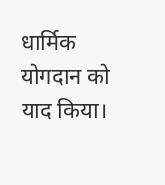धार्मिक योगदान को याद किया।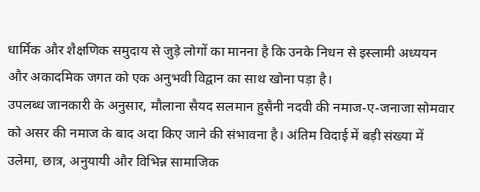धार्मिक और शैक्षणिक समुदाय से जुड़े लोगों का मानना है कि उनके निधन से इस्लामी अध्ययन और अकादमिक जगत को एक अनुभवी विद्वान का साथ खोना पड़ा है।
उपलब्ध जानकारी के अनुसार, मौलाना सैयद सलमान हुसैनी नदवी की नमाज-ए-जनाजा सोमवार को असर की नमाज के बाद अदा किए जाने की संभावना है। अंतिम विदाई में बड़ी संख्या में उलेमा, छात्र, अनुयायी और विभिन्न सामाजिक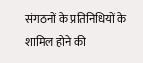संगठनों के प्रतिनिधियों के शामिल होने की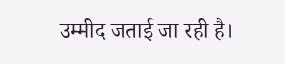उम्मीद जताई जा रही है।